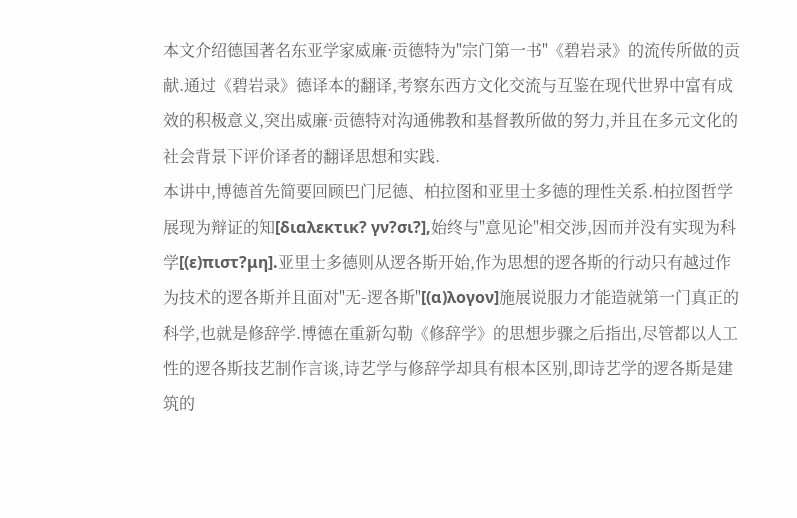本文介绍德国著名东亚学家威廉·贡德特为"宗门第一书"《碧岩录》的流传所做的贡献.通过《碧岩录》德译本的翻译,考察东西方文化交流与互鉴在现代世界中富有成效的积极意义,突出威廉·贡德特对沟通佛教和基督教所做的努力,并且在多元文化的社会背景下评价译者的翻译思想和实践.
本讲中,博德首先简要回顾巴门尼德、柏拉图和亚里士多德的理性关系.柏拉图哲学展现为辩证的知[διαλεκτικ? γν?σι?],始终与"意见论"相交涉,因而并没有实现为科学[(ε)πιστ?μη].亚里士多德则从逻各斯开始,作为思想的逻各斯的行动只有越过作为技术的逻各斯并且面对"无-逻各斯"[(α)λογον]施展说服力才能造就第一门真正的科学,也就是修辞学.博德在重新勾勒《修辞学》的思想步骤之后指出,尽管都以人工性的逻各斯技艺制作言谈,诗艺学与修辞学却具有根本区别,即诗艺学的逻各斯是建筑的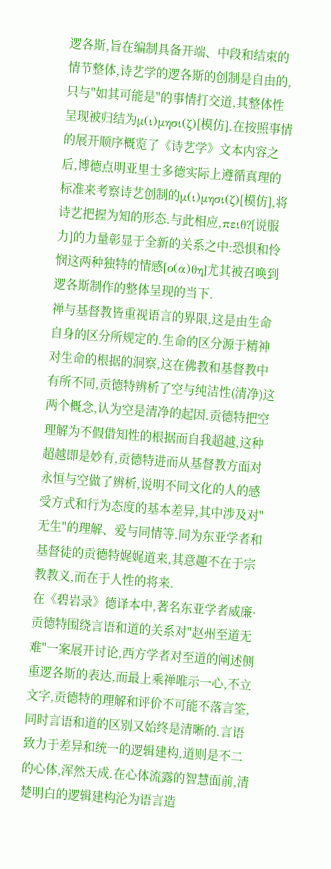逻各斯,旨在编制具备开端、中段和结束的情节整体,诗艺学的逻各斯的创制是自由的,只与"如其可能是"的事情打交道,其整体性呈现被归结为μ(ι)μησι(ζ)[模仿].在按照事情的展开顺序概览了《诗艺学》文本内容之后,博德点明亚里士多德实际上遵循真理的标准来考察诗艺创制的μ(ι)μησι(ζ)[模仿],将诗艺把握为知的形态.与此相应,πειθ?[说服力]的力量彰显于全新的关系之中:恐惧和怜悯这两种独特的情感[ο(α)θη]尤其被召唤到逻各斯制作的整体呈现的当下.
禅与基督教皆重视语言的界限,这是由生命自身的区分所规定的.生命的区分源于精神对生命的根据的洞察,这在佛教和基督教中有所不同,贡德特辨析了空与纯洁性(清净)这两个概念,认为空是清净的起因.贡德特把空理解为不假借知性的根据而自我超越,这种超越即是妙有,贡德特进而从基督教方面对永恒与空做了辨析,说明不同文化的人的感受方式和行为态度的基本差异,其中涉及对"无生"的理解、爱与同情等.同为东亚学者和基督徒的贡德特娓娓道来,其意趣不在于宗教教义,而在于人性的将来.
在《碧岩录》德译本中,著名东亚学者威廉·贡德特围绕言语和道的关系对"赵州至道无难"一案展开讨论,西方学者对至道的阐述侧重逻各斯的表达,而最上乘禅唯示一心,不立文字,贡德特的理解和评价不可能不落言筌,同时言语和道的区别又始终是清晰的.言语致力于差异和统一的逻辑建构,道则是不二的心体,浑然天成.在心体流露的智慧面前,清楚明白的逻辑建构沦为语言造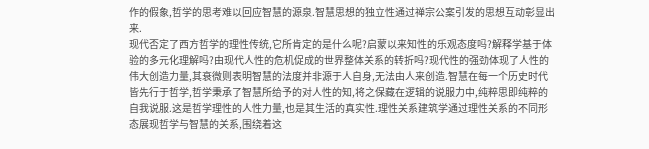作的假象,哲学的思考难以回应智慧的源泉.智慧思想的独立性通过禅宗公案引发的思想互动彰显出来.
现代否定了西方哲学的理性传统,它所肯定的是什么呢?启蒙以来知性的乐观态度吗?解释学基于体验的多元化理解吗?由现代人性的危机促成的世界整体关系的转折吗?现代性的强劲体现了人性的伟大创造力量,其衰微则表明智慧的法度并非源于人自身,无法由人来创造.智慧在每一个历史时代皆先行于哲学,哲学秉承了智慧所给予的对人性的知,将之保藏在逻辑的说服力中,纯粹思即纯粹的自我说服.这是哲学理性的人性力量,也是其生活的真实性.理性关系建筑学通过理性关系的不同形态展现哲学与智慧的关系,围绕着这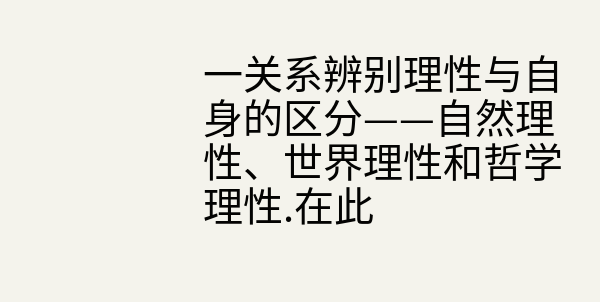一关系辨别理性与自身的区分——自然理性、世界理性和哲学理性.在此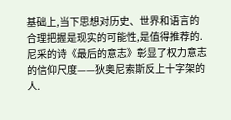基础上,当下思想对历史、世界和语言的合理把握是现实的可能性,是值得推荐的.
尼采的诗《最后的意志》彰显了权力意志的信仰尺度——狄奥尼索斯反上十字架的人.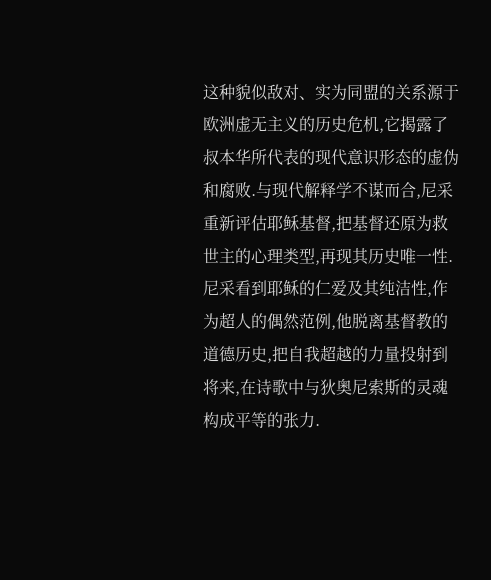这种貌似敌对、实为同盟的关系源于欧洲虚无主义的历史危机,它揭露了叔本华所代表的现代意识形态的虚伪和腐败.与现代解释学不谋而合,尼采重新评估耶稣基督,把基督还原为救世主的心理类型,再现其历史唯一性.尼采看到耶稣的仁爱及其纯洁性,作为超人的偶然范例,他脱离基督教的道德历史,把自我超越的力量投射到将来,在诗歌中与狄奥尼索斯的灵魂构成平等的张力.